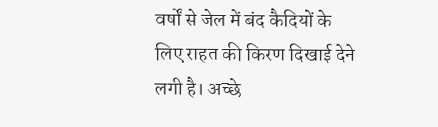वर्षों से जेल में बंद कैदियों के लिए राहत की किरण दिखाई देने लगी है। अच्छे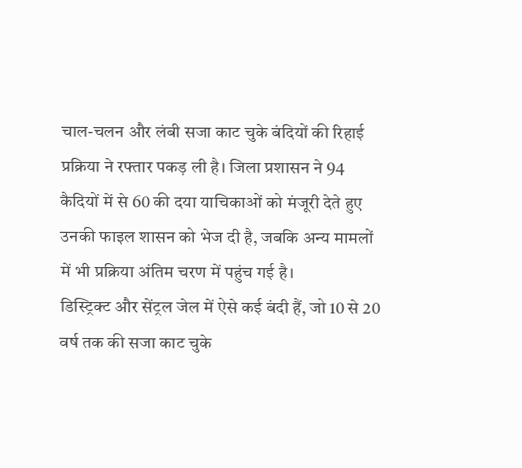चाल-चलन और लंबी सजा काट चुके बंदियों की रिहाई प्रक्रिया ने रफ्तार पकड़ ली है। जिला प्रशासन ने 94 कैदियों में से 60 की दया याचिकाओं को मंजूरी देते हुए उनकी फाइल शासन को भेज दी है, जबकि अन्य मामलों में भी प्रक्रिया अंतिम चरण में पहुंच गई है।
डिस्ट्रिक्ट और सेंट्रल जेल में ऐसे कई बंदी हैं, जो 10 से 20 वर्ष तक की सजा काट चुके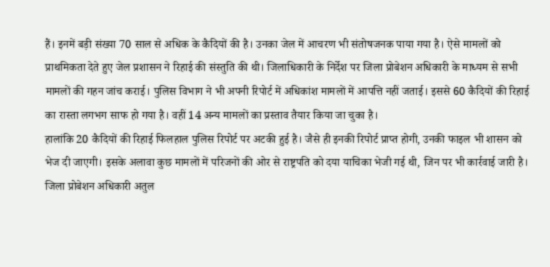हैं। इनमें बड़ी संख्या 70 साल से अधिक के कैदियों की है। उनका जेल में आचरण भी संतोषजनक पाया गया है। ऐसे मामलों को प्राथमिकता देते हुए जेल प्रशासन ने रिहाई की संस्तुति की थी। जिलाधिकारी के निर्देश पर जिला प्रोबेशन अधिकारी के माध्यम से सभी मामलों की गहन जांच कराई। पुलिस विभाग ने भी अपनी रिपोर्ट में अधिकांश मामलों में आपत्ति नहीं जताई। इससे 60 कैदियों की रिहाई का रास्ता लगभग साफ हो गया है। वहीं 14 अन्य मामलों का प्रस्ताव तैयार किया जा चुका है।
हालांकि 20 कैदियों की रिहाई फिलहाल पुलिस रिपोर्ट पर अटकी हुई है। जैसे ही इनकी रिपोर्ट प्राप्त होगी, उनकी फाइल भी शासन को भेज दी जाएगी। इसके अलावा कुछ मामलों में परिजनों की ओर से राष्ट्रपति को दया याचिका भेजी गई थी, जिन पर भी कार्रवाई जारी है। जिला प्रोबेशन अधिकारी अतुल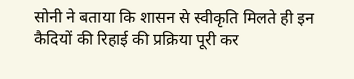सोनी ने बताया कि शासन से स्वीकृति मिलते ही इन कैदियों की रिहाई की प्रक्रिया पूरी कर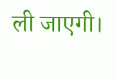ली जाएगी।